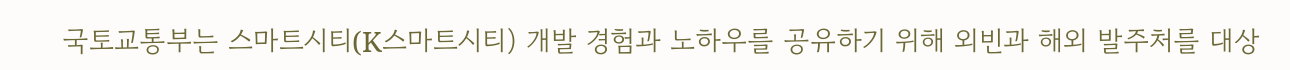국토교통부는 스마트시티(K스마트시티) 개발 경험과 노하우를 공유하기 위해 외빈과 해외 발주처를 대상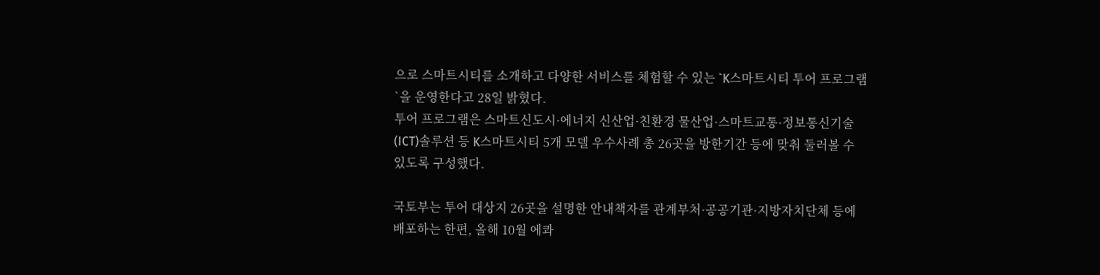으로 스마트시티를 소개하고 다양한 서비스를 체험할 수 있는 `K스마트시티 투어 프로그램`을 운영한다고 28일 밝혔다.
투어 프로그램은 스마트신도시·에너지 신산업·친환경 물산업·스마트교통·정보통신기술(ICT)솔루션 등 K스마트시티 5개 모델 우수사례 총 26곳을 방한기간 등에 맞춰 둘러볼 수 있도록 구성했다.

국토부는 투어 대상지 26곳을 설명한 안내책자를 관계부처·공공기관·지방자치단체 등에 배포하는 한편, 올해 10월 에콰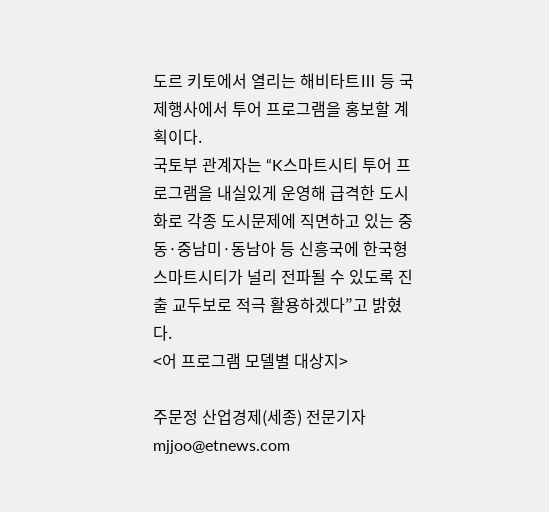도르 키토에서 열리는 해비타트Ⅲ 등 국제행사에서 투어 프로그램을 홍보할 계획이다.
국토부 관계자는 “K스마트시티 투어 프로그램을 내실있게 운영해 급격한 도시화로 각종 도시문제에 직면하고 있는 중동·중남미·동남아 등 신흥국에 한국형 스마트시티가 널리 전파될 수 있도록 진출 교두보로 적극 활용하겠다”고 밝혔다.
<어 프로그램 모델별 대상지>

주문정 산업경제(세종) 전문기자 mjjoo@etnews.com